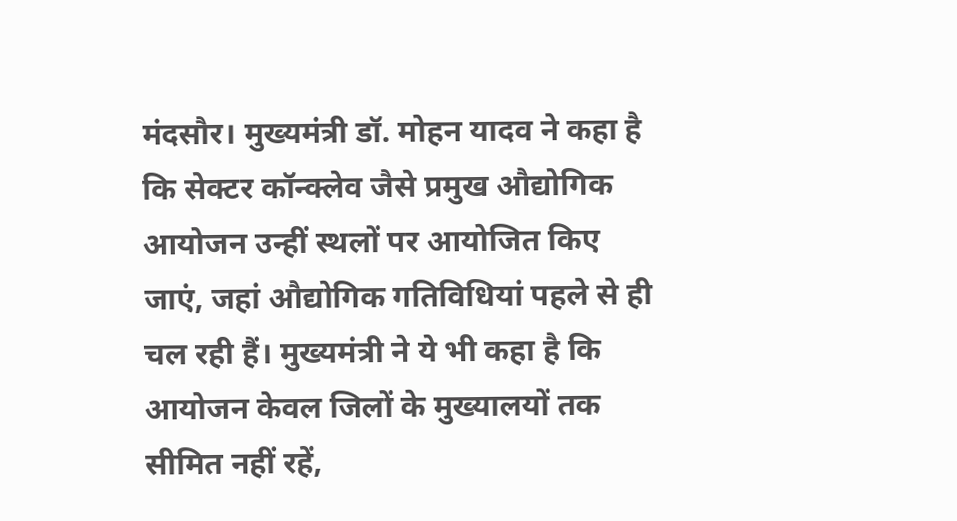मंदसौर। मुख्यमंत्री डॉ. मोहन यादव ने कहा है कि सेक्टर कॉन्क्लेव जैसे प्रमुख औद्योगिक आयोजन उन्हीं स्थलों पर आयोजित किए जाएं, जहां औद्योगिक गतिविधियां पहले से ही चल रही हैं। मुख्यमंत्री ने ये भी कहा है कि आयोजन केवल जिलों के मुख्यालयों तक सीमित नहीं रहें,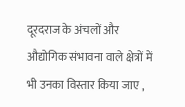दूरदराज के अंचलों और औद्योगिक संभावना वाले क्षेत्रों में भी उनका विस्तार किया जाए ,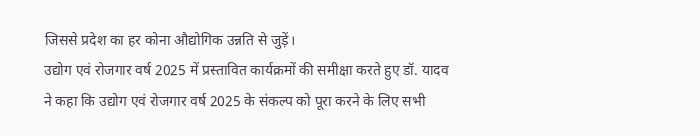जिससे प्रदेश का हर कोना औद्योगिक उन्नति से जुड़ें।
उद्योग एवं रोजगार वर्ष 2025 में प्रस्तावित कार्यक्रमों की समीक्षा करते हुए डॉ. यादव ने कहा कि उद्योग एवं रोजगार वर्ष 2025 के संकल्प को पूरा करने के लिए सभी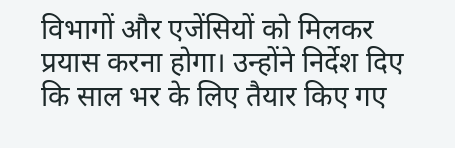विभागों और एजेंसियों को मिलकर प्रयास करना होगा। उन्होंने निर्देश दिए कि साल भर के लिए तैयार किए गए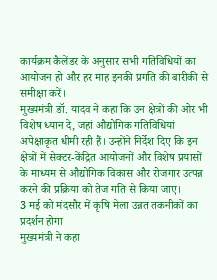कार्यक्रम कैलेंडर के अनुसार सभी गतिविधियों का आयोजन हो और हर माह इनकी प्रगति की बारीकी से समीक्षा करें।
मुख्यमंत्री डॉ. यादव ने कहा कि उन क्षेत्रों की ओर भी विशेष ध्यान दे, जहां औद्योगिक गतिविधियां अपेक्षाकृत धीमी रही हैं। उन्होंने निर्देश दिए कि इन क्षेत्रों में सेक्टर-केंद्रित आयोजनों और विशेष प्रयासों के माध्यम से औद्योगिक विकास और रोजगार उत्पन्न करने की प्रक्रिया को तेज गति से किया जाए।
3 मई को मंदसौर में कृषि मेला उन्नत तकनीकों का प्रदर्शन होगा
मुख्यमंत्री ने कहा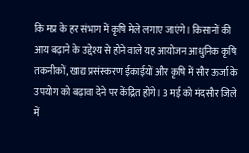कि मप्र के हर संभाग में कृषि मेले लगाए जाएंगे। किसानों की आय बढ़ाने के उद्देश्य से होने वाले यह आयोजन आधुनिक कृषि तकनीकों, खाद्य प्रसंस्करण ईकाईयों और कृषि में सौर ऊर्जा के उपयोग को बढ़ावा देने पर केंद्रित होंगे। 3 मई को मंदसौर जिले में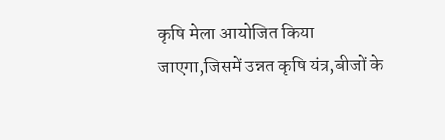कृषि मेला आयोजित किया जाएगा,जिसमें उन्नत कृषि यंत्र,बीजों के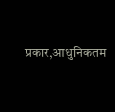प्रकार,आधुनिकतम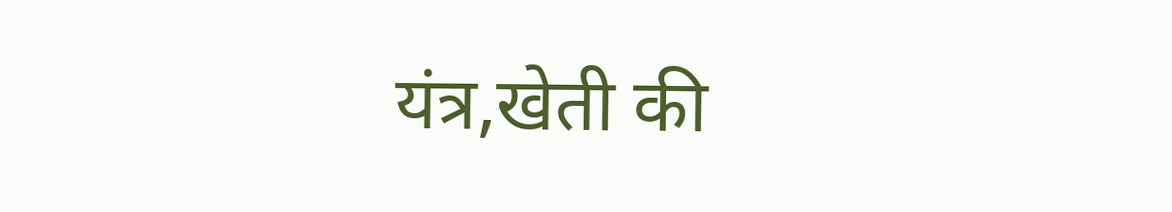यंत्र,खेती की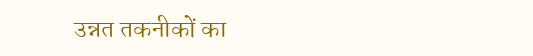उन्नत तकनीकों का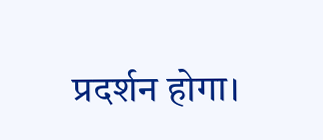प्रदर्शन होगा।